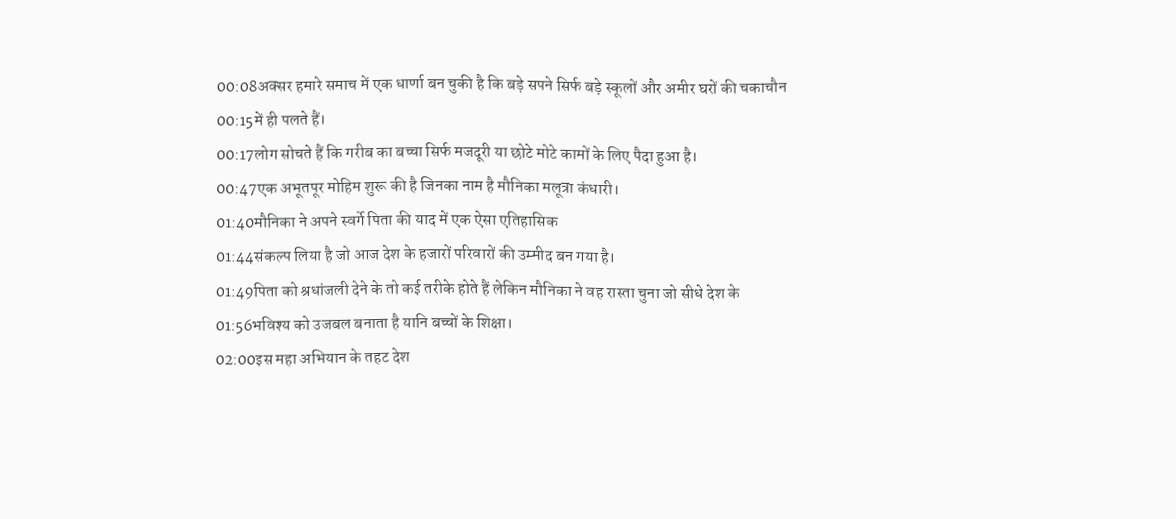00:08अक्सर हमारे समाच में एक धार्णा बन चुकी है कि बड़े सपने सिर्फ बड़े स्कूलों और अमीर घरों की चकाचौन
00:15में ही पलते हैं।
00:17लोग सोचते हैं कि गरीब का बच्चा सिर्फ मजदूरी या छोटे मोटे कामों के लिए पैदा हुआ है।
00:47एक अभूतपूर मोहिम शुरू की है जिनका नाम है मौनिका मलूत्रा कंधारी।
01:40मौनिका ने अपने स्वर्गे पिता की याद में एक ऐसा एतिहासिक
01:44संकल्प लिया है जो आज देश के हजारों परिवारों की उम्मीद बन गया है।
01:49पिता को श्रधांजली देने के तो कई तरीके होते हैं लेकिन मौनिका ने वह रास्ता चुना जो सीधे देश के
01:56भविश्य को उजबल बनाता है यानि बच्चों के शिक्षा।
02:00इस महा अभियान के तहट देश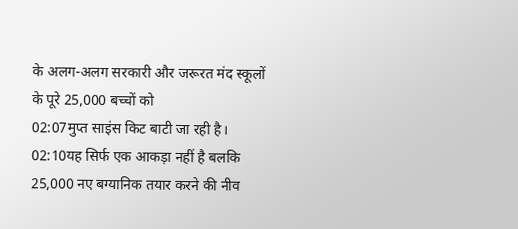के अलग-अलग सरकारी और जरूरत मंद स्कूलों के पूरे 25,000 बच्चों को
02:07मुप्त साइंस किट बाटी जा रही है।
02:10यह सिर्फ एक आकड़ा नहीं है बलकि 25,000 नए बग्यानिक तयार करने की नीव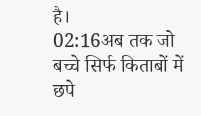है।
02:16अब तक जो बच्चे सिर्फ किताबों में छपे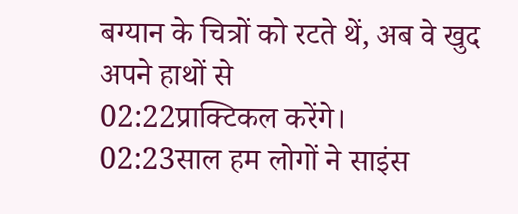बग्यान के चित्रों को रटते थें, अब वे खुद अपने हाथों से
02:22प्राक्टिकल करेंगे।
02:23साल हम लोगों ने साइंस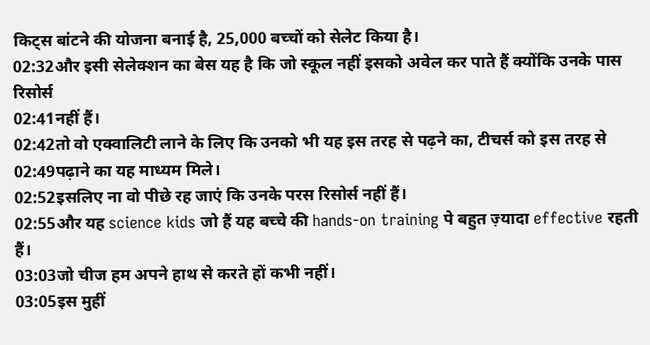किट्स बांटने की योजना बनाई है, 25,000 बच्चों को सेलेट किया है।
02:32और इसी सेलेक्शन का बेस यह है कि जो स्कूल नहीं इसको अवेल कर पाते हैं क्योंकि उनके पास रिसोर्स
02:41नहीं हैं।
02:42तो वो एक्वालिटी लाने के लिए कि उनको भी यह इस तरह से पढ़ने का, टीचर्स को इस तरह से
02:49पढ़ाने का यह माध्यम मिले।
02:52इसलिए ना वो पीछे रह जाएं कि उनके परस रिसोर्स नहीं हैं।
02:55और यह science kids जो हैं यह बच्चे की hands-on training पे बहुत ज़्यादा effective रहती हैं।
03:03जो चीज हम अपने हाथ से करते हों कभी नहीं।
03:05इस मुहीं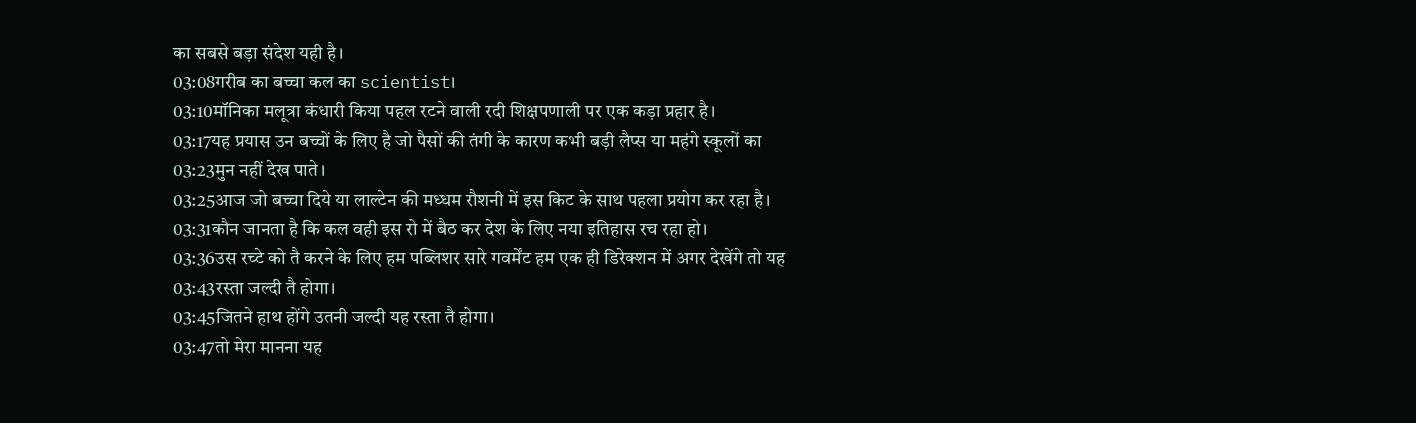का सबसे बड़ा संदेश यही है।
03:08गरीब का बच्चा कल का scientist।
03:10मॉनिका मलूत्रा कंधारी किया पहल रटने वाली रदी शिक्षपणाली पर एक कड़ा प्रहार है।
03:17यह प्रयास उन बच्चों के लिए है जो पैसों की तंगी के कारण कभी बड़ी लैप्स या महंगे स्कूलों का
03:23मुन नहीं देख पाते।
03:25आज जो बच्चा दिये या लाल्टेन की मध्धम रौशनी में इस किट के साथ पहला प्रयोग कर रहा है।
03:31कौन जानता है कि कल वही इस रो में बैठ कर देश के लिए नया इतिहास रच रहा हो।
03:36उस रच्टे को तै करने के लिए हम पब्लिशर सारे गवर्मेंट हम एक ही डिरेक्शन में अगर देखेंगे तो यह
03:43रस्ता जल्दी तै होगा।
03:45जितने हाथ होंगे उतनी जल्दी यह रस्ता तै होगा।
03:47तो मेरा मानना यह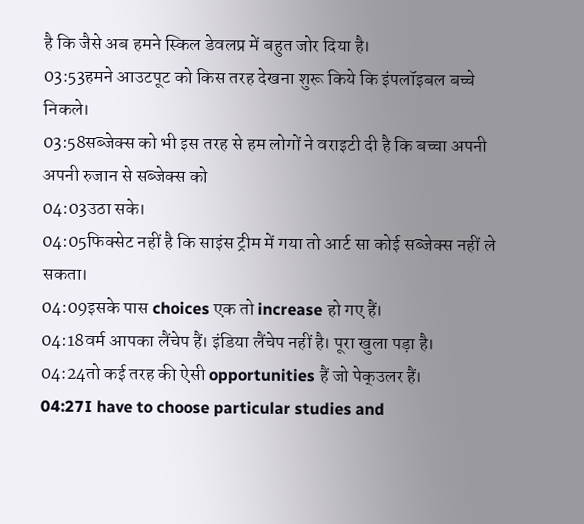है कि जैसे अब हमने स्किल डेवलप्र में बहुत जोर दिया है।
03:53हमने आउटपूट को किस तरह देखना शुरू किये कि इंपलॉइबल बच्चे निकले।
03:58सब्जेक्स को भी इस तरह से हम लोगों ने वराइटी दी है कि बच्चा अपनी अपनी रुजान से सब्जेक्स को
04:03उठा सके।
04:05फिक्सेट नहीं है कि साइंस ट्रीम में गया तो आर्ट सा कोई सब्जेक्स नहीं ले सकता।
04:09इसके पास choices एक तो increase हो गए हैं।
04:18वर्म आपका लैंचेप हैं। इंडिया लैंचेप नहीं है। पूरा खुला पड़ा है।
04:24तो कई तरह की ऐसी opportunities हैं जो पेक्उलर हैं।
04:27I have to choose particular studies and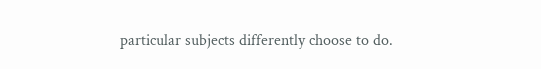particular subjects differently choose to do.